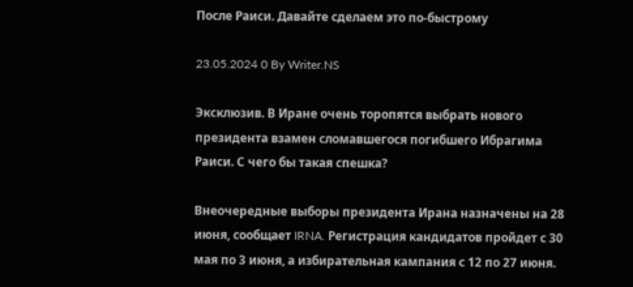После Раиси. Давайте сделаем это по-быстрому

23.05.2024 0 By Writer.NS

Эксклюзив. В Иране очень торопятся выбрать нового президента взамен сломавшегося погибшего Ибрагима Раиси. С чего бы такая спешка?

Внеочередные выборы президента Ирана назначены на 28 июня, сообщает IRNA. Регистрация кандидатов пройдет с 30 мая по 3 июня, а избирательная кампания с 12 по 27 июня.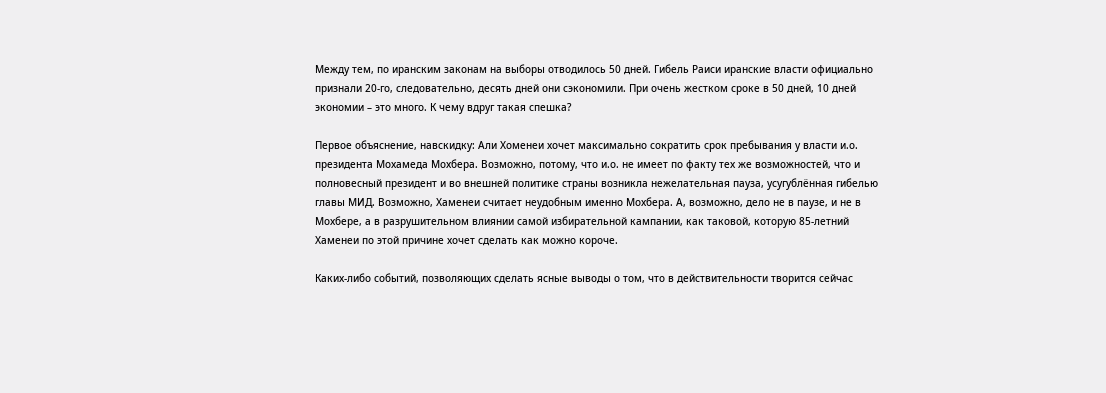Между тем, по иранским законам на выборы отводилось 50 дней. Гибель Раиси иранские власти официально признали 20-го, следовательно, десять дней они сэкономили. При очень жестком сроке в 50 дней, 10 дней экономии – это много. К чему вдруг такая спешка?

Первое объяснение, навскидку: Али Хоменеи хочет максимально сократить срок пребывания у власти и.о. президента Мохамеда Мохбера. Возможно, потому, что и.о. не имеет по факту тех же возможностей, что и полновесный президент и во внешней политике страны возникла нежелательная пауза, усугублённая гибелью главы МИД. Возможно, Хаменеи считает неудобным именно Мохбера. А, возможно, дело не в паузе, и не в Мохбере, а в разрушительном влиянии самой избирательной кампании, как таковой, которую 85-летний Хаменеи по этой причине хочет сделать как можно короче.

Каких-либо событий, позволяющих сделать ясные выводы о том, что в действительности творится сейчас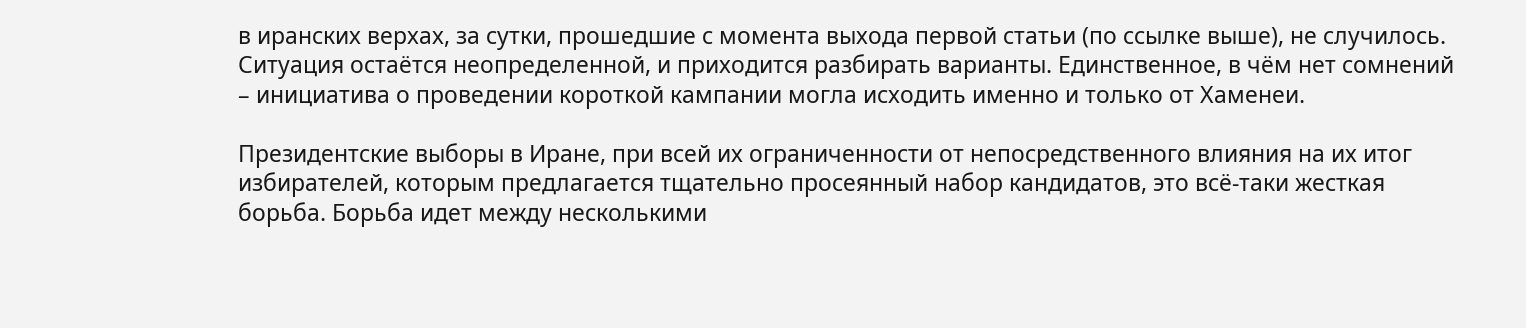в иранских верхах, за сутки, прошедшие с момента выхода первой статьи (по ссылке выше), не случилось. Ситуация остаётся неопределенной, и приходится разбирать варианты. Единственное, в чём нет сомнений – инициатива о проведении короткой кампании могла исходить именно и только от Хаменеи.

Президентские выборы в Иране, при всей их ограниченности от непосредственного влияния на их итог избирателей, которым предлагается тщательно просеянный набор кандидатов, это всё-таки жесткая борьба. Борьба идет между несколькими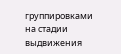группировками на стадии выдвижения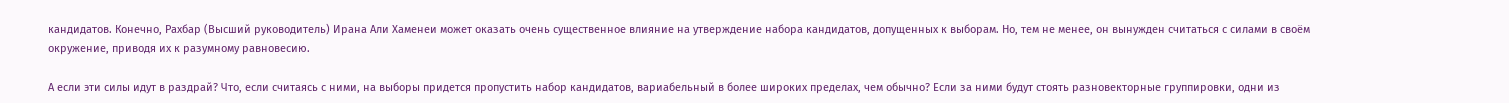кандидатов. Конечно, Рахбар (Высший руководитель) Ирана Али Хаменеи может оказать очень существенное влияние на утверждение набора кандидатов, допущенных к выборам. Но, тем не менее, он вынужден считаться с силами в своём окружение, приводя их к разумному равновесию.

А если эти силы идут в раздрай? Что, если считаясь с ними, на выборы придется пропустить набор кандидатов, вариабельный в более широких пределах, чем обычно? Если за ними будут стоять разновекторные группировки, одни из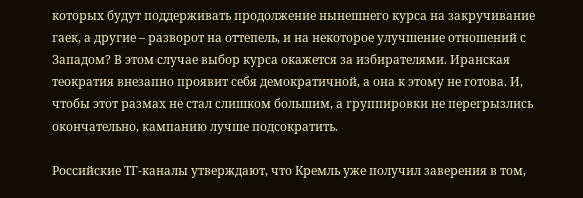которых будут поддерживать продолжение нынешнего курса на закручивание гаек, а другие – разворот на оттепель, и на некоторое улучшение отношений с Западом? В этом случае выбор курса окажется за избирателями. Иранская теократия внезапно проявит себя демократичной, а она к этому не готова. И, чтобы этот размах не стал слишком большим, а группировки не перегрызлись окончательно, кампанию лучше подсократить.

Российские ТГ-каналы утверждают, что Кремль уже получил заверения в том,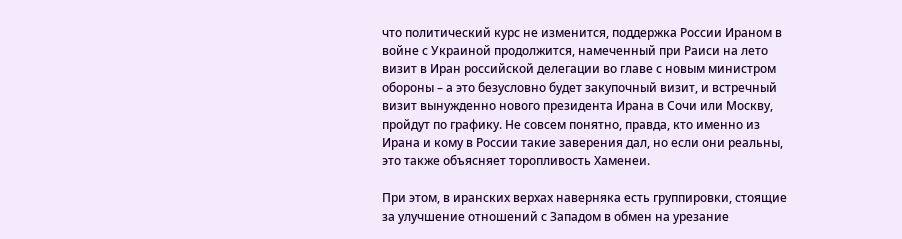что политический курс не изменится, поддержка России Ираном в войне с Украиной продолжится, намеченный при Раиси на лето визит в Иран российской делегации во главе с новым министром обороны – а это безусловно будет закупочный визит, и встречный визит вынужденно нового президента Ирана в Сочи или Москву, пройдут по графику. Не совсем понятно, правда, кто именно из Ирана и кому в России такие заверения дал, но если они реальны, это также объясняет торопливость Хаменеи.

При этом, в иранских верхах наверняка есть группировки, стоящие за улучшение отношений с Западом в обмен на урезание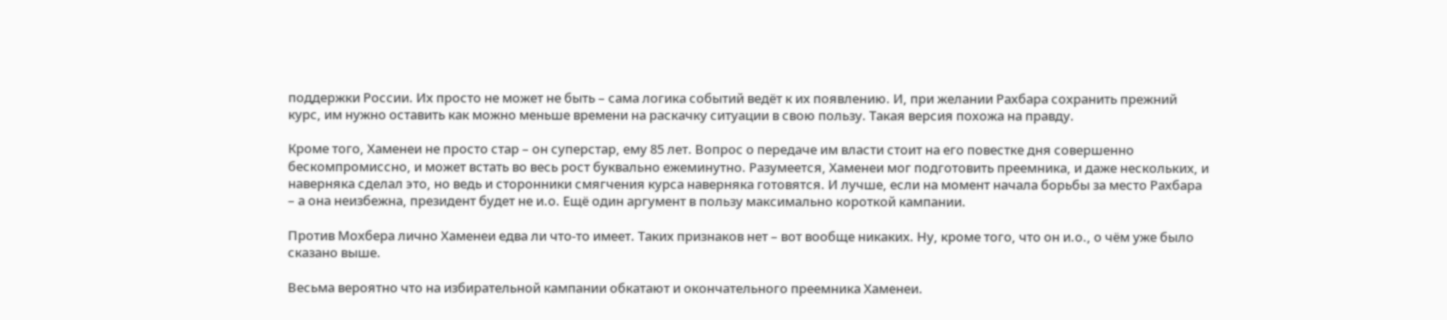поддержки России. Их просто не может не быть – сама логика событий ведёт к их появлению. И, при желании Рахбара сохранить прежний курс, им нужно оставить как можно меньше времени на раскачку ситуации в свою пользу. Такая версия похожа на правду.

Кроме того, Хаменеи не просто стар – он суперстар, ему 85 лет. Вопрос о передаче им власти стоит на его повестке дня совершенно бескомпромиссно, и может встать во весь рост буквально ежеминутно. Разумеется, Хаменеи мог подготовить преемника, и даже нескольких, и наверняка сделал это, но ведь и сторонники смягчения курса наверняка готовятся. И лучше, если на момент начала борьбы за место Рахбара – а она неизбежна, президент будет не и.о. Ещё один аргумент в пользу максимально короткой кампании.

Против Мохбера лично Хаменеи едва ли что-то имеет. Таких признаков нет – вот вообще никаких. Ну, кроме того, что он и.о., о чём уже было сказано выше.

Весьма вероятно что на избирательной кампании обкатают и окончательного преемника Хаменеи.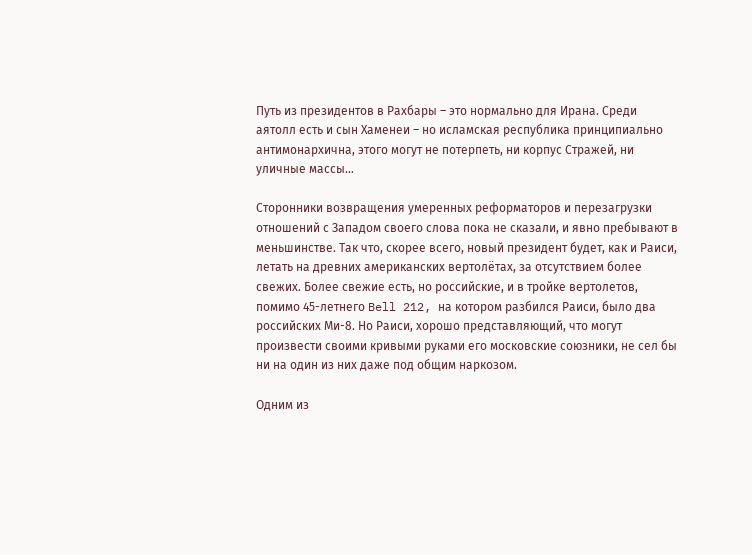Путь из президентов в Рахбары – это нормально для Ирана. Среди аятолл есть и сын Хаменеи – но исламская республика принципиально антимонархична, этого могут не потерпеть, ни корпус Стражей, ни уличные массы…

Сторонники возвращения умеренных реформаторов и перезагрузки отношений с Западом своего слова пока не сказали, и явно пребывают в меньшинстве. Так что, скорее всего, новый президент будет, как и Раиси, летать на древних американских вертолётах, за отсутствием более свежих. Более свежие есть, но российские, и в тройке вертолетов, помимо 45-летнего Bell 212, на котором разбился Раиси, было два российских Ми-8. Но Раиси, хорошо представляющий, что могут произвести своими кривыми руками его московские союзники, не сел бы ни на один из них даже под общим наркозом.

Одним из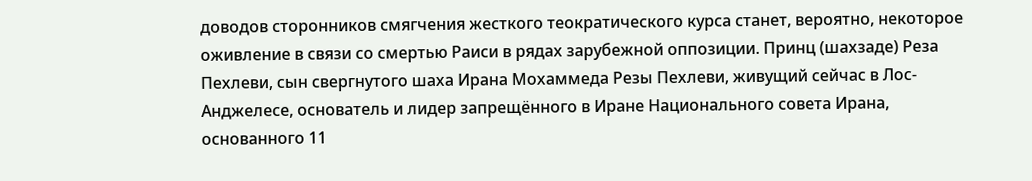доводов сторонников смягчения жесткого теократического курса станет, вероятно, некоторое оживление в связи со смертью Раиси в рядах зарубежной оппозиции. Принц (шахзаде) Реза Пехлеви, сын свергнутого шаха Ирана Мохаммеда Резы Пехлеви, живущий сейчас в Лос-Анджелесе, основатель и лидер запрещённого в Иране Национального совета Ирана, основанного 11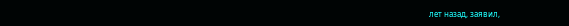лет назад, заявил,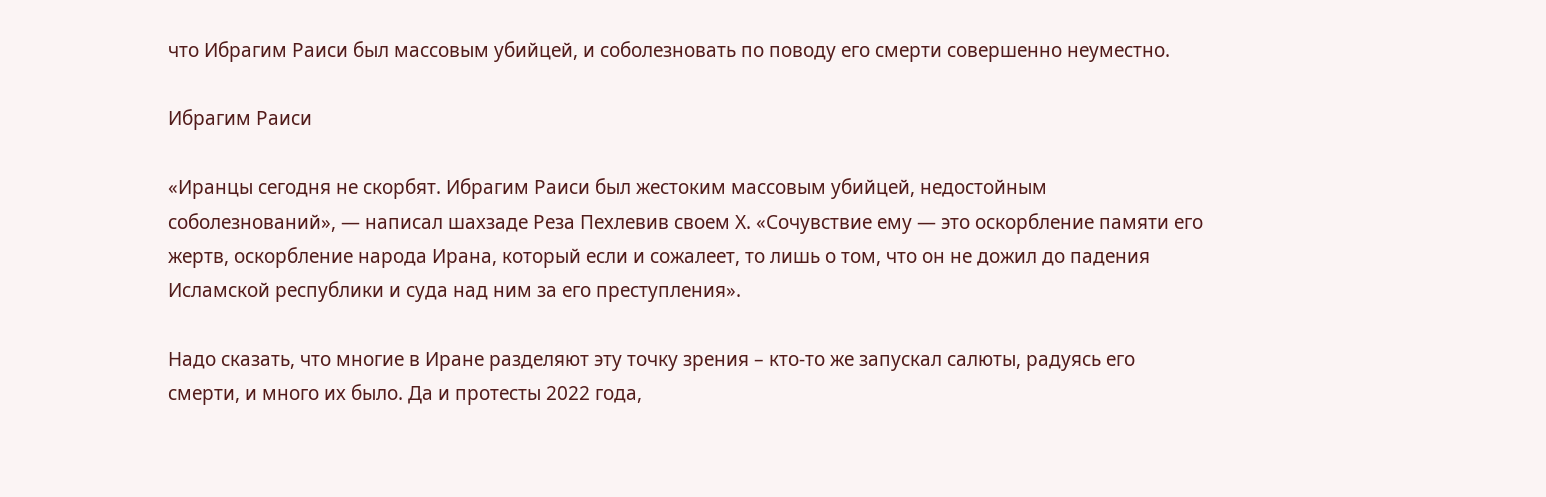что Ибрагим Раиси был массовым убийцей, и соболезновать по поводу его смерти совершенно неуместно.

Ибрагим Раиси

«Иранцы сегодня не скорбят. Ибрагим Раиси был жестоким массовым убийцей, недостойным соболезнований», — написал шахзаде Реза Пехлевив своем Х. «Сочувствие ему — это оскорбление памяти его жертв, оскорбление народа Ирана, который если и сожалеет, то лишь о том, что он не дожил до падения Исламской республики и суда над ним за его преступления».

Надо сказать, что многие в Иране разделяют эту точку зрения – кто-то же запускал салюты, радуясь его смерти, и много их было. Да и протесты 2022 года,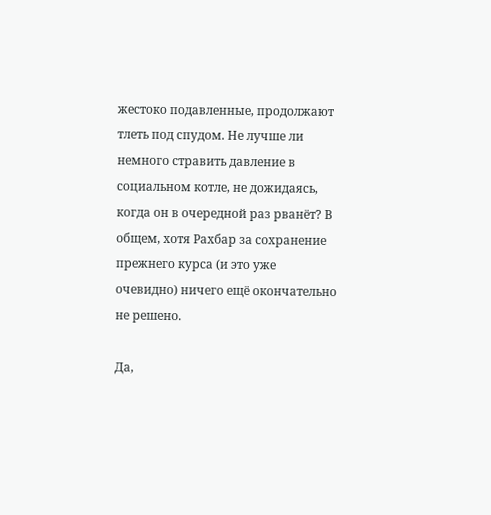жестоко подавленные, продолжают тлеть под спудом. Не лучше ли немного стравить давление в социальном котле, не дожидаясь, когда он в очередной раз рванёт? В общем, хотя Рахбар за сохранение прежнего курса (и это уже очевидно) ничего ещё окончательно не решено.

Да,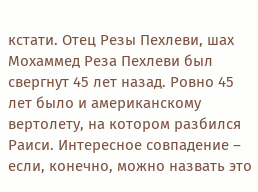кстати. Отец Резы Пехлеви, шах Мохаммед Реза Пехлеви был свергнут 45 лет назад. Ровно 45 лет было и американскому вертолету, на котором разбился Раиси. Интересное совпадение – если, конечно, можно назвать это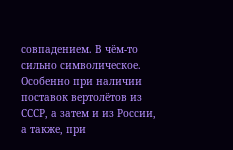совпадением. В чём-то сильно символическое. Особенно при наличии поставок вертолётов из СССР, а затем и из России, а также, при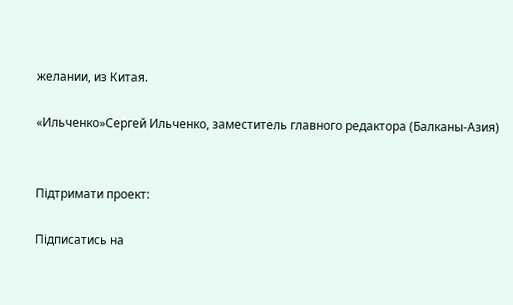желании, из Китая.

«Ильченко»Сергей Ильченко, заместитель главного редактора (Балканы-Азия)


Підтримати проект:

Підписатись на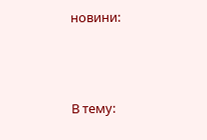новини:




В тему: